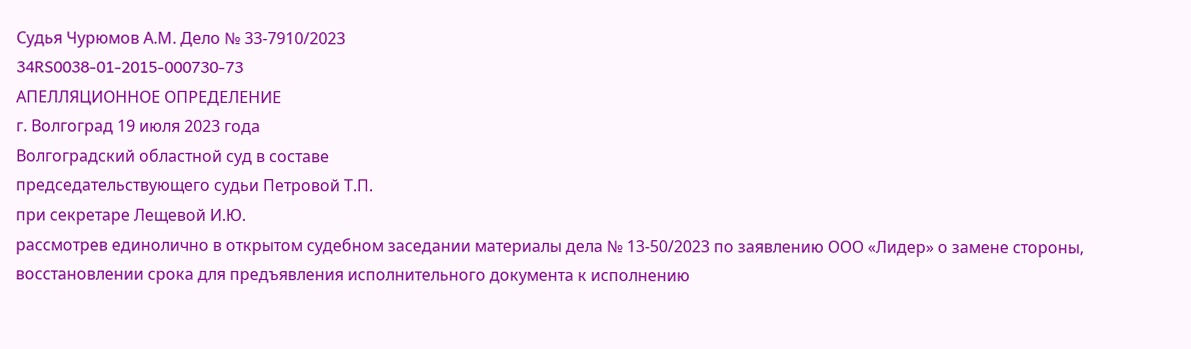Судья Чурюмов А.М. Дело № 33-7910/2023
34RS0038-01-2015-000730-73
АПЕЛЛЯЦИОННОЕ ОПРЕДЕЛЕНИЕ
г. Волгоград 19 июля 2023 года
Волгоградский областной суд в составе
председательствующего судьи Петровой Т.П.
при секретаре Лещевой И.Ю.
рассмотрев единолично в открытом судебном заседании материалы дела № 13-50/2023 по заявлению ООО «Лидер» о замене стороны, восстановлении срока для предъявления исполнительного документа к исполнению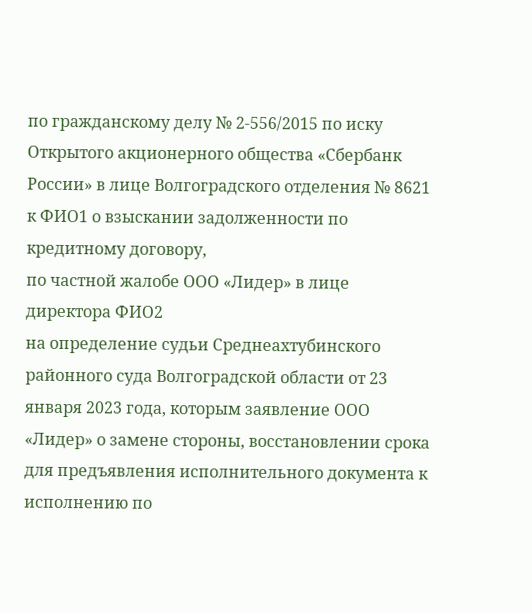по гражданскому делу № 2-556/2015 по иску Открытого акционерного общества «Сбербанк России» в лице Волгоградского отделения № 8621 к ФИО1 о взыскании задолженности по кредитному договору,
по частной жалобе ООО «Лидер» в лице директора ФИО2
на определение судьи Среднеахтубинского районного суда Волгоградской области от 23 января 2023 года, которым заявление ООО «Лидер» о замене стороны, восстановлении срока для предъявления исполнительного документа к исполнению по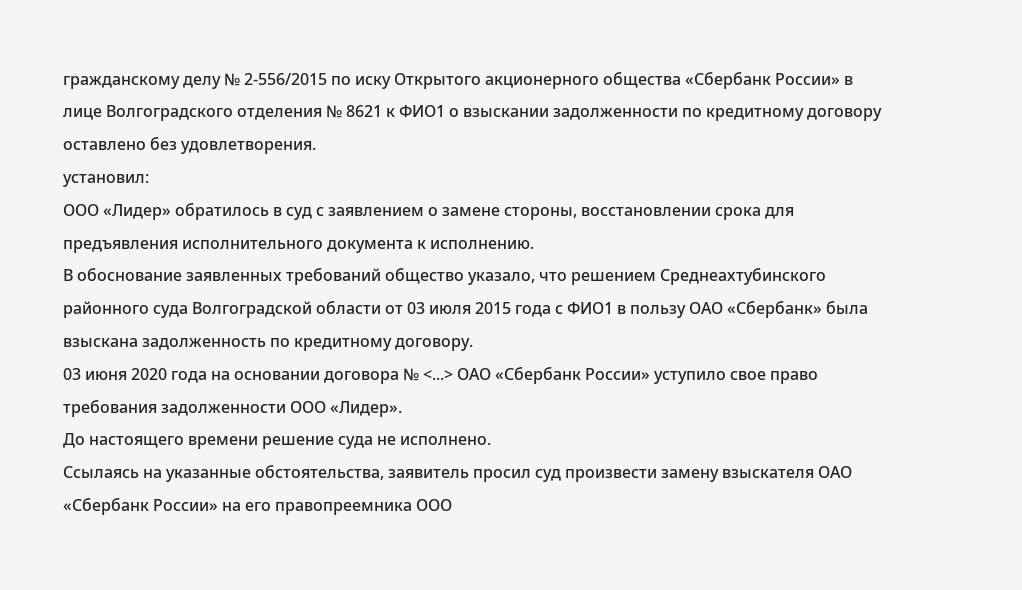гражданскому делу № 2-556/2015 по иску Открытого акционерного общества «Сбербанк России» в лице Волгоградского отделения № 8621 к ФИО1 о взыскании задолженности по кредитному договору оставлено без удовлетворения.
установил:
ООО «Лидер» обратилось в суд с заявлением о замене стороны, восстановлении срока для предъявления исполнительного документа к исполнению.
В обоснование заявленных требований общество указало, что решением Среднеахтубинского районного суда Волгоградской области от 03 июля 2015 года с ФИО1 в пользу ОАО «Сбербанк» была взыскана задолженность по кредитному договору.
03 июня 2020 года на основании договора № <...> ОАО «Сбербанк России» уступило свое право требования задолженности ООО «Лидер».
До настоящего времени решение суда не исполнено.
Ссылаясь на указанные обстоятельства, заявитель просил суд произвести замену взыскателя ОАО «Сбербанк России» на его правопреемника ООО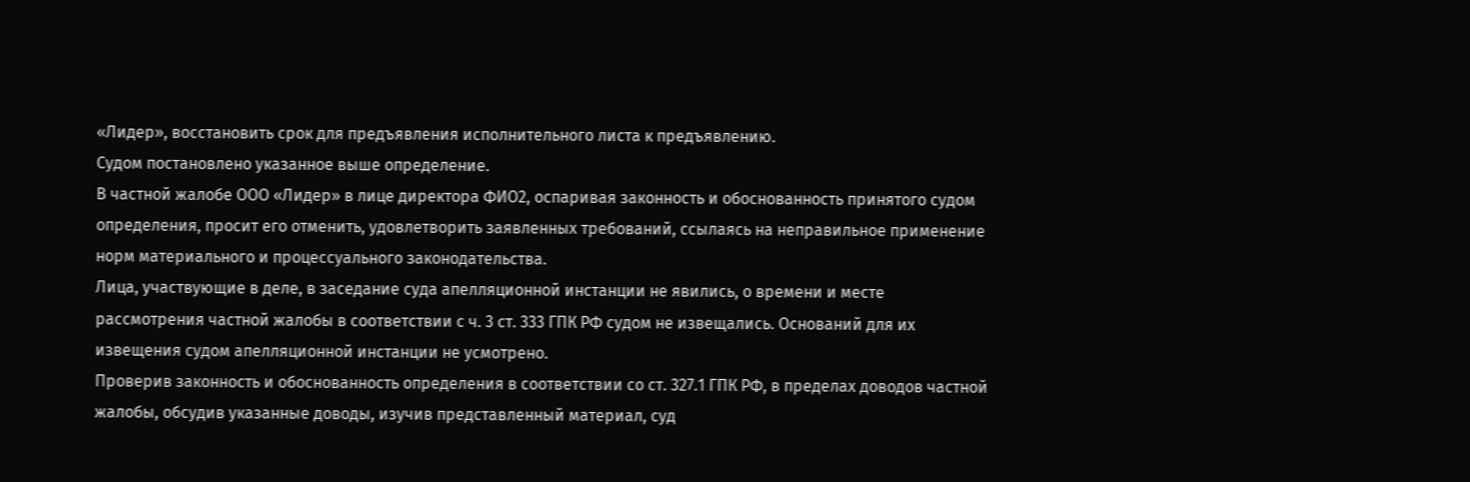«Лидер», восстановить срок для предъявления исполнительного листа к предъявлению.
Судом постановлено указанное выше определение.
В частной жалобе ООО «Лидер» в лице директора ФИО2, оспаривая законность и обоснованность принятого судом определения, просит его отменить, удовлетворить заявленных требований, ссылаясь на неправильное применение норм материального и процессуального законодательства.
Лица, участвующие в деле, в заседание суда апелляционной инстанции не явились, о времени и месте рассмотрения частной жалобы в соответствии с ч. 3 ст. 333 ГПК РФ судом не извещались. Оснований для их извещения судом апелляционной инстанции не усмотрено.
Проверив законность и обоснованность определения в соответствии со ст. 327.1 ГПК РФ, в пределах доводов частной жалобы, обсудив указанные доводы, изучив представленный материал, суд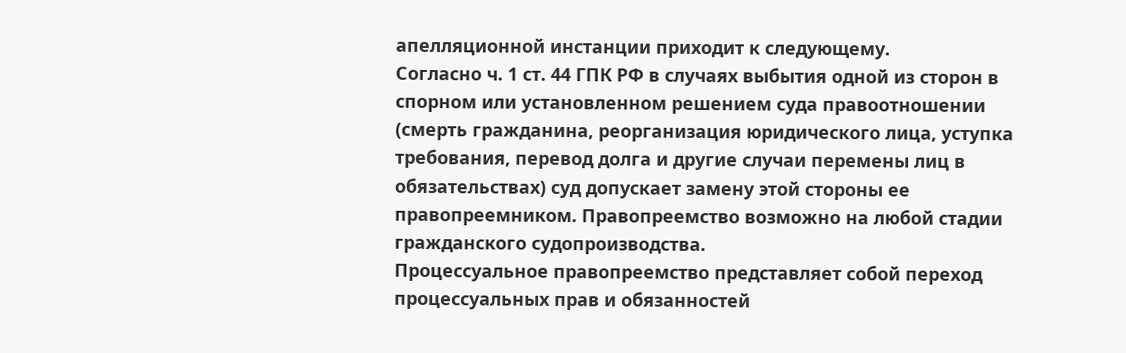апелляционной инстанции приходит к следующему.
Согласно ч. 1 ст. 44 ГПК РФ в случаях выбытия одной из сторон в спорном или установленном решением суда правоотношении (смерть гражданина, реорганизация юридического лица, уступка требования, перевод долга и другие случаи перемены лиц в обязательствах) суд допускает замену этой стороны ее правопреемником. Правопреемство возможно на любой стадии гражданского судопроизводства.
Процессуальное правопреемство представляет собой переход процессуальных прав и обязанностей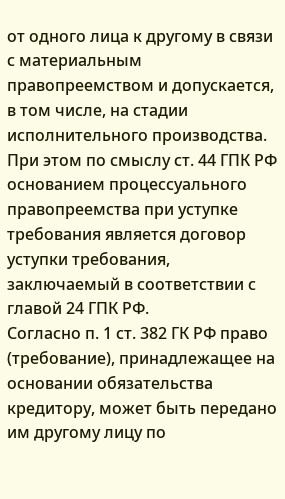от одного лица к другому в связи с материальным правопреемством и допускается, в том числе, на стадии исполнительного производства.
При этом по смыслу ст. 44 ГПК РФ основанием процессуального правопреемства при уступке требования является договор уступки требования, заключаемый в соответствии с главой 24 ГПК РФ.
Согласно п. 1 ст. 382 ГК РФ право (требование), принадлежащее на основании обязательства кредитору, может быть передано им другому лицу по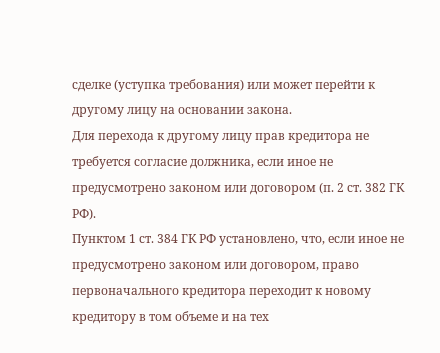сделке (уступка требования) или может перейти к другому лицу на основании закона.
Для перехода к другому лицу прав кредитора не требуется согласие должника, если иное не предусмотрено законом или договором (п. 2 ст. 382 ГК РФ).
Пунктом 1 ст. 384 ГК РФ установлено, что, если иное не предусмотрено законом или договором, право первоначального кредитора переходит к новому кредитору в том объеме и на тех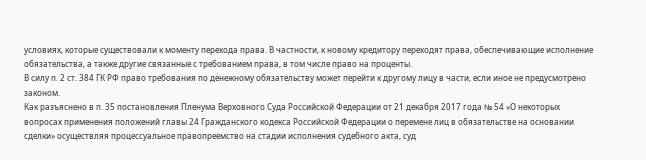условиях, которые существовали к моменту перехода права. В частности, к новому кредитору переходят права, обеспечивающие исполнение обязательства, а также другие связанные с требованием права, в том числе право на проценты.
В силу п. 2 ст. 384 ГК РФ право требования по денежному обязательству может перейти к другому лицу в части, если иное не предусмотрено законом.
Как разъяснено в п. 35 постановления Пленума Верховного Суда Российской Федерации от 21 декабря 2017 года № 54 «О некоторых вопросах применения положений главы 24 Гражданского кодекса Российской Федерации о перемене лиц в обязательстве на основании сделки» осуществляя процессуальное правопреемство на стадии исполнения судебного акта, суд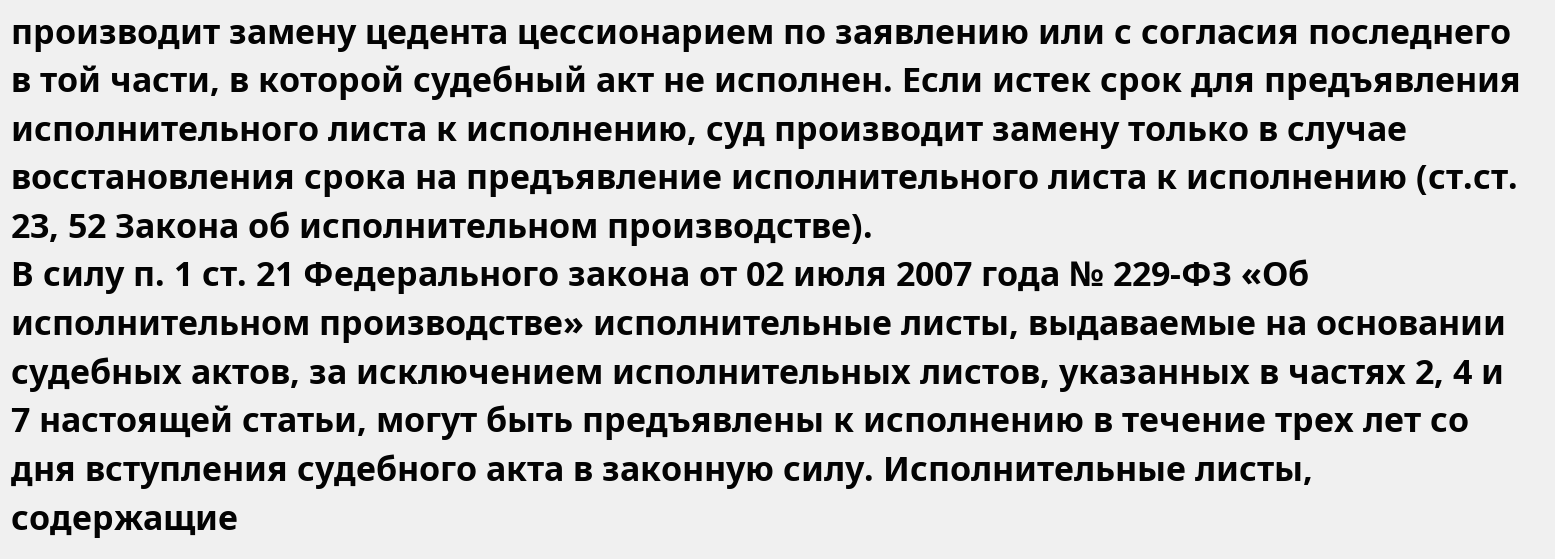производит замену цедента цессионарием по заявлению или с согласия последнего в той части, в которой судебный акт не исполнен. Если истек срок для предъявления исполнительного листа к исполнению, суд производит замену только в случае восстановления срока на предъявление исполнительного листа к исполнению (ст.ст. 23, 52 Закона об исполнительном производстве).
В силу п. 1 ст. 21 Федерального закона от 02 июля 2007 года № 229-ФЗ «Об исполнительном производстве» исполнительные листы, выдаваемые на основании судебных актов, за исключением исполнительных листов, указанных в частях 2, 4 и 7 настоящей статьи, могут быть предъявлены к исполнению в течение трех лет со дня вступления судебного акта в законную силу. Исполнительные листы, содержащие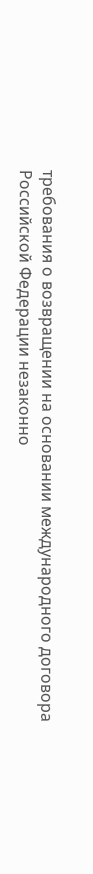требования о возвращении на основании международного договора Российской Федерации незаконно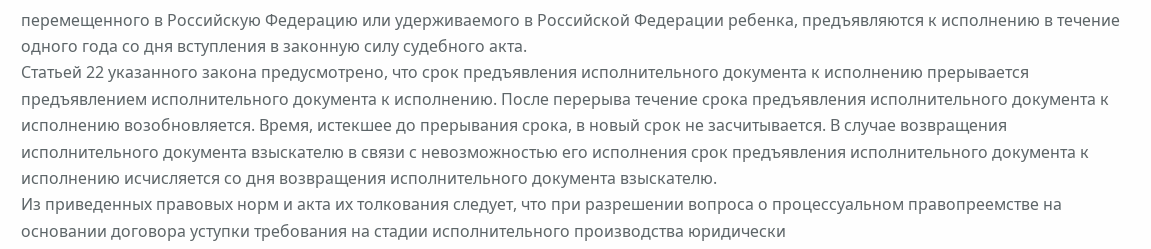перемещенного в Российскую Федерацию или удерживаемого в Российской Федерации ребенка, предъявляются к исполнению в течение одного года со дня вступления в законную силу судебного акта.
Статьей 22 указанного закона предусмотрено, что срок предъявления исполнительного документа к исполнению прерывается предъявлением исполнительного документа к исполнению. После перерыва течение срока предъявления исполнительного документа к исполнению возобновляется. Время, истекшее до прерывания срока, в новый срок не засчитывается. В случае возвращения исполнительного документа взыскателю в связи с невозможностью его исполнения срок предъявления исполнительного документа к исполнению исчисляется со дня возвращения исполнительного документа взыскателю.
Из приведенных правовых норм и акта их толкования следует, что при разрешении вопроса о процессуальном правопреемстве на основании договора уступки требования на стадии исполнительного производства юридически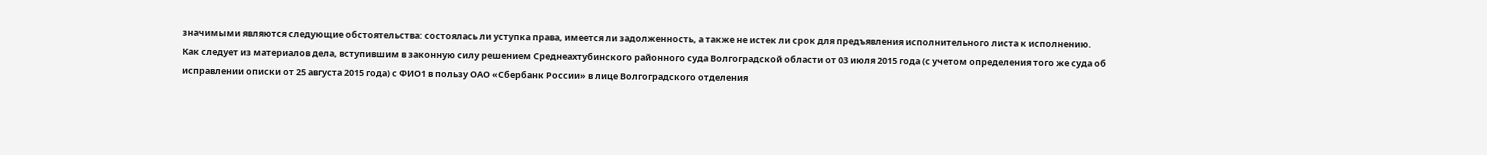значимыми являются следующие обстоятельства: состоялась ли уступка права, имеется ли задолженность, а также не истек ли срок для предъявления исполнительного листа к исполнению.
Как следует из материалов дела, вступившим в законную силу решением Среднеахтубинского районного суда Волгоградской области от 03 июля 2015 года (с учетом определения того же суда об исправлении описки от 25 августа 2015 года) с ФИО1 в пользу ОАО «Сбербанк России» в лице Волгоградского отделения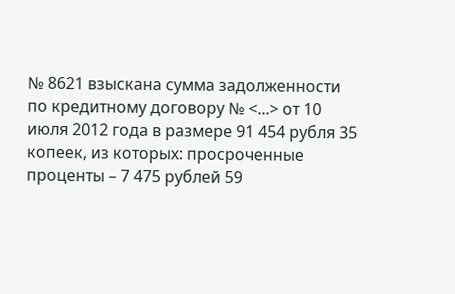№ 8621 взыскана сумма задолженности по кредитному договору № <...> от 10 июля 2012 года в размере 91 454 рубля 35 копеек, из которых: просроченные проценты – 7 475 рублей 59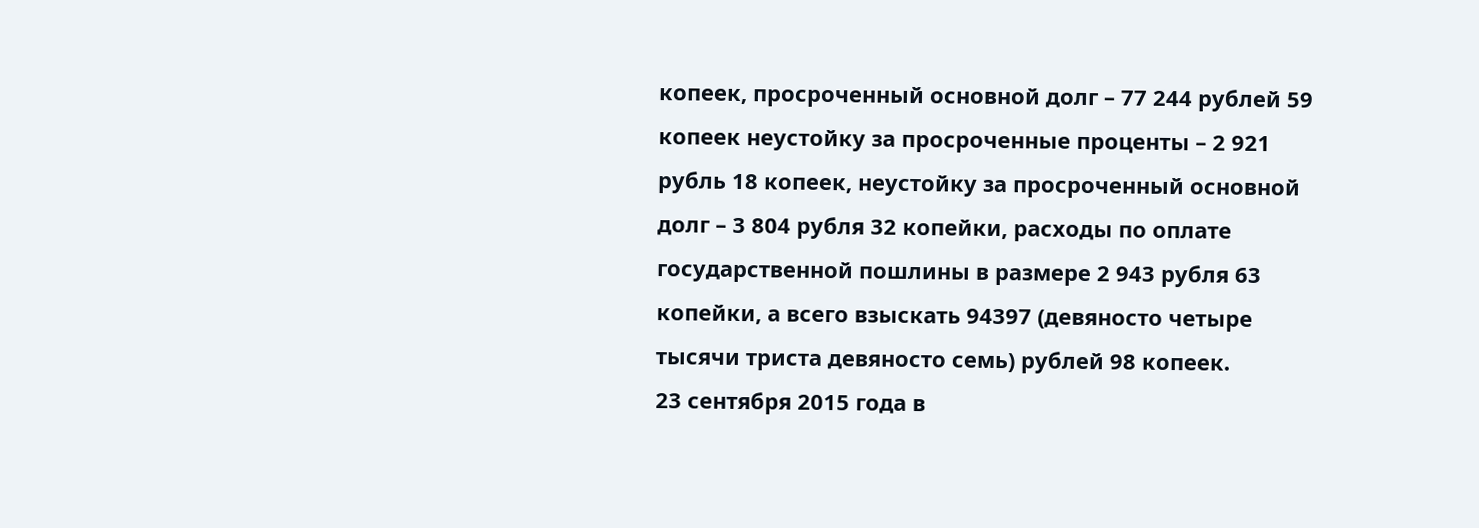копеек, просроченный основной долг – 77 244 рублей 59 копеек неустойку за просроченные проценты – 2 921 рубль 18 копеек, неустойку за просроченный основной долг – 3 804 рубля 32 копейки, расходы по оплате государственной пошлины в размере 2 943 рубля 63 копейки, а всего взыскать 94397 (девяносто четыре тысячи триста девяносто семь) рублей 98 копеек.
23 сентября 2015 года в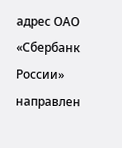адрес ОАО «Сбербанк России» направлен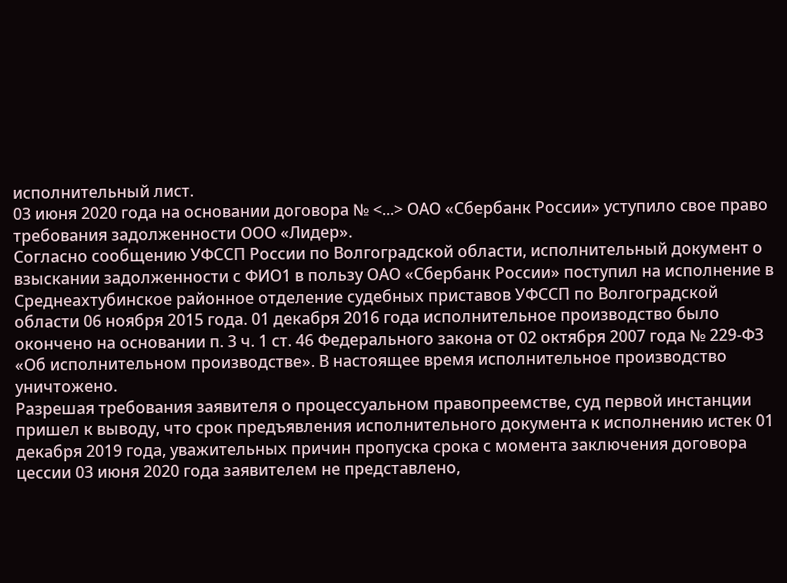исполнительный лист.
03 июня 2020 года на основании договора № <...> ОАО «Сбербанк России» уступило свое право требования задолженности ООО «Лидер».
Согласно сообщению УФССП России по Волгоградской области, исполнительный документ о взыскании задолженности с ФИО1 в пользу ОАО «Сбербанк России» поступил на исполнение в Среднеахтубинское районное отделение судебных приставов УФССП по Волгоградской области 06 ноября 2015 года. 01 декабря 2016 года исполнительное производство было окончено на основании п. 3 ч. 1 ст. 46 Федерального закона от 02 октября 2007 года № 229-ФЗ «Об исполнительном производстве». В настоящее время исполнительное производство уничтожено.
Разрешая требования заявителя о процессуальном правопреемстве, суд первой инстанции пришел к выводу, что срок предъявления исполнительного документа к исполнению истек 01 декабря 2019 года, уважительных причин пропуска срока с момента заключения договора цессии 03 июня 2020 года заявителем не представлено,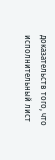доказательств того, что исполнительный лист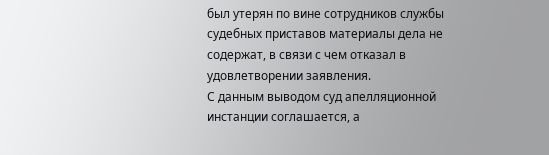был утерян по вине сотрудников службы судебных приставов материалы дела не содержат, в связи с чем отказал в удовлетворении заявления.
С данным выводом суд апелляционной инстанции соглашается, а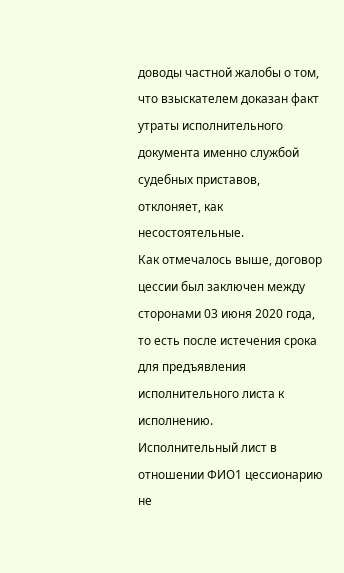доводы частной жалобы о том, что взыскателем доказан факт утраты исполнительного документа именно службой судебных приставов, отклоняет, как несостоятельные.
Как отмечалось выше, договор цессии был заключен между сторонами 03 июня 2020 года, то есть после истечения срока для предъявления исполнительного листа к исполнению.
Исполнительный лист в отношении ФИО1 цессионарию не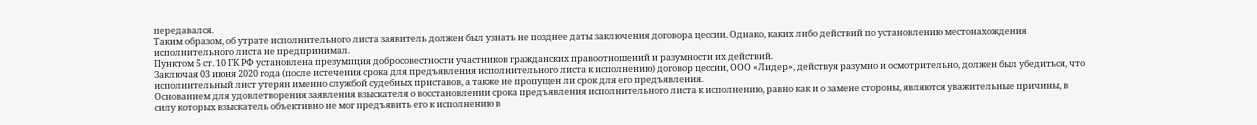передавался.
Таким образом, об утрате исполнительного листа заявитель должен был узнать не позднее даты заключения договора цессии. Однако, каких либо действий по установлению местонахождения исполнительного листа не предпринимал.
Пунктом 5 ст. 10 ГК РФ установлена презумпция добросовестности участников гражданских правоотношений и разумности их действий.
Заключая 03 июня 2020 года (после истечения срока для предъявления исполнительного листа к исполнению) договор цессии, ООО «Лидер», действуя разумно и осмотрительно, должен был убедиться, что исполнительный лист утерян именно службой судебных приставов, а также не пропущен ли срок для его предъявления.
Основанием для удовлетворения заявления взыскателя о восстановлении срока предъявления исполнительного листа к исполнению, равно как и о замене стороны, являются уважительные причины, в силу которых взыскатель объективно не мог предъявить его к исполнению в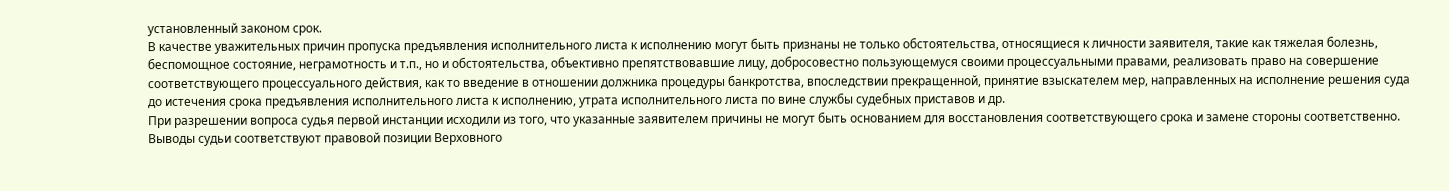установленный законом срок.
В качестве уважительных причин пропуска предъявления исполнительного листа к исполнению могут быть признаны не только обстоятельства, относящиеся к личности заявителя, такие как тяжелая болезнь, беспомощное состояние, неграмотность и т.п., но и обстоятельства, объективно препятствовавшие лицу, добросовестно пользующемуся своими процессуальными правами, реализовать право на совершение соответствующего процессуального действия, как то введение в отношении должника процедуры банкротства, впоследствии прекращенной, принятие взыскателем мер, направленных на исполнение решения суда до истечения срока предъявления исполнительного листа к исполнению, утрата исполнительного листа по вине службы судебных приставов и др.
При разрешении вопроса судья первой инстанции исходили из того, что указанные заявителем причины не могут быть основанием для восстановления соответствующего срока и замене стороны соответственно. Выводы судьи соответствуют правовой позиции Верховного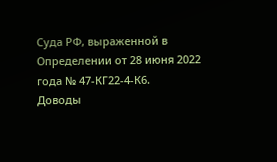Суда РФ, выраженной в Определении от 28 июня 2022 года № 47-КГ22-4-К6.
Доводы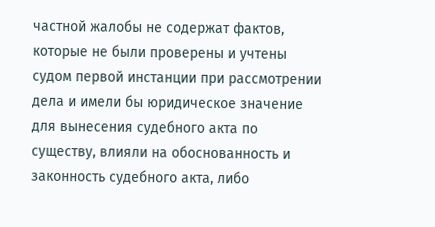частной жалобы не содержат фактов, которые не были проверены и учтены судом первой инстанции при рассмотрении дела и имели бы юридическое значение для вынесения судебного акта по существу, влияли на обоснованность и законность судебного акта, либо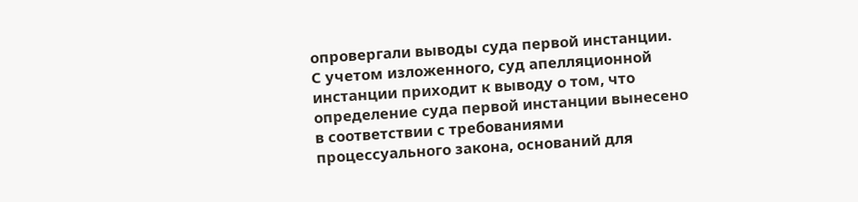опровергали выводы суда первой инстанции.
С учетом изложенного, суд апелляционной инстанции приходит к выводу о том, что определение суда первой инстанции вынесено в соответствии с требованиями процессуального закона, оснований для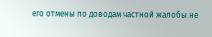его отмены по доводам частной жалобы не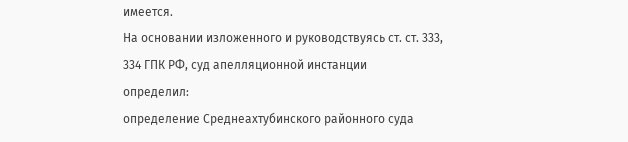имеется.
На основании изложенного и руководствуясь ст. ст. 333, 334 ГПК РФ, суд апелляционной инстанции
определил:
определение Среднеахтубинского районного суда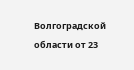Волгоградской области от 23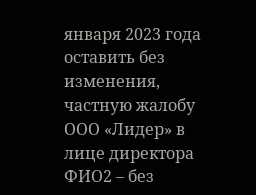января 2023 года оставить без изменения, частную жалобу ООО «Лидер» в лице директора ФИО2 – без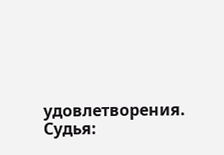удовлетворения.
Судья: